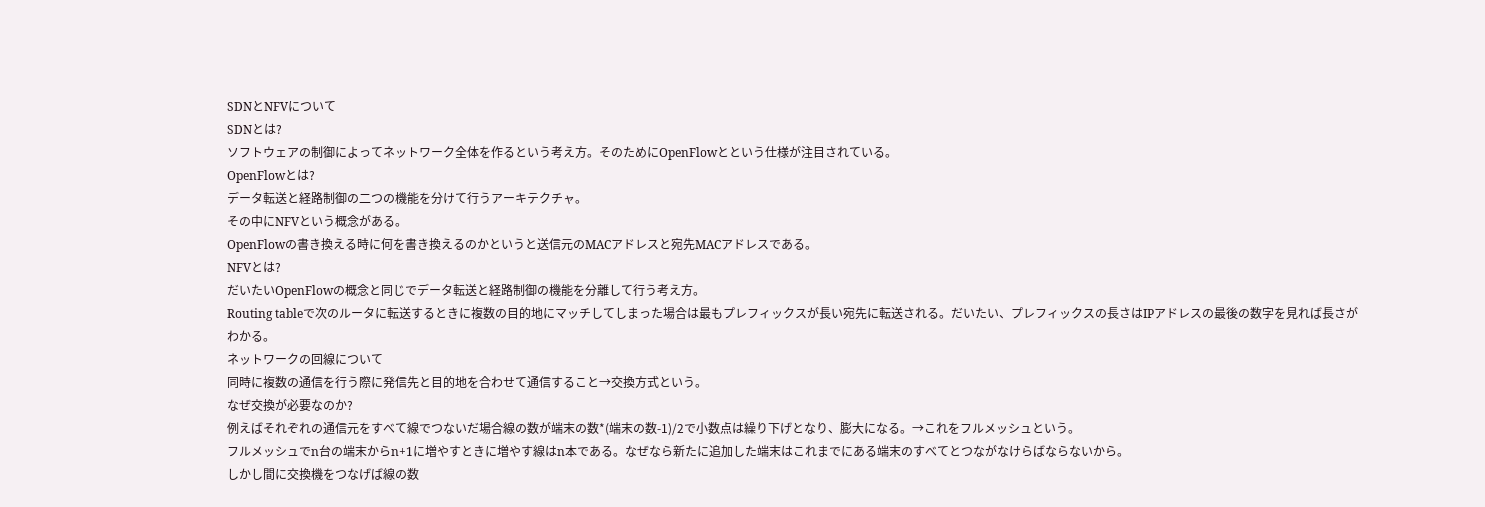SDNとNFVについて
SDNとは?
ソフトウェアの制御によってネットワーク全体を作るという考え方。そのためにOpenFlowとという仕様が注目されている。
OpenFlowとは?
データ転送と経路制御の二つの機能を分けて行うアーキテクチャ。
その中にNFVという概念がある。
OpenFlowの書き換える時に何を書き換えるのかというと送信元のMACアドレスと宛先MACアドレスである。
NFVとは?
だいたいOpenFlowの概念と同じでデータ転送と経路制御の機能を分離して行う考え方。
Routing tableで次のルータに転送するときに複数の目的地にマッチしてしまった場合は最もプレフィックスが長い宛先に転送される。だいたい、プレフィックスの長さはIPアドレスの最後の数字を見れば長さがわかる。
ネットワークの回線について
同時に複数の通信を行う際に発信先と目的地を合わせて通信すること→交換方式という。
なぜ交換が必要なのか?
例えばそれぞれの通信元をすべて線でつないだ場合線の数が端末の数*(端末の数-1)/2で小数点は繰り下げとなり、膨大になる。→これをフルメッシュという。
フルメッシュでn台の端末からn+1に増やすときに増やす線はn本である。なぜなら新たに追加した端末はこれまでにある端末のすべてとつながなけらばならないから。
しかし間に交換機をつなげば線の数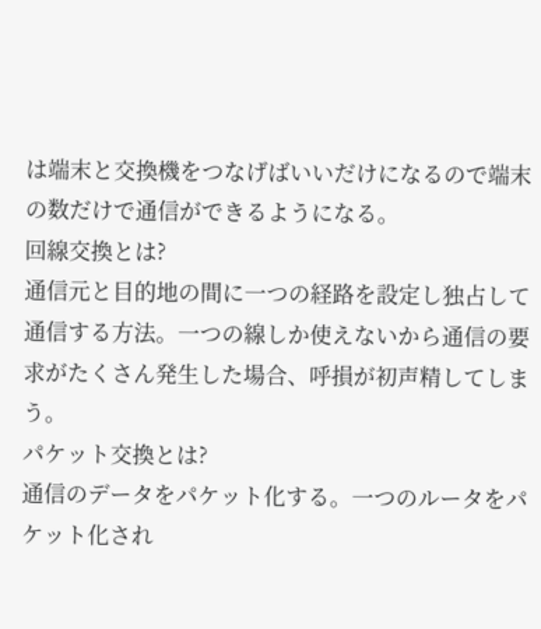は端末と交換機をつなげばいいだけになるので端末の数だけで通信ができるようになる。
回線交換とは?
通信元と目的地の間に一つの経路を設定し独占して通信する方法。一つの線しか使えないから通信の要求がたくさん発生した場合、呼損が初声精してしまう。
パケット交換とは?
通信のデータをパケット化する。一つのルータをパケット化され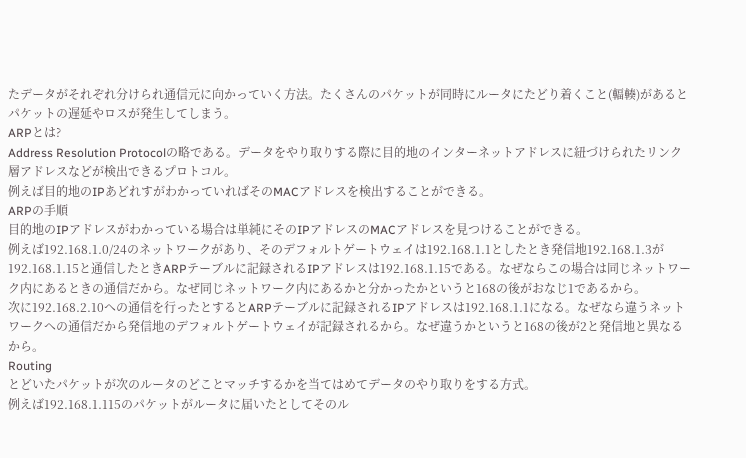たデータがそれぞれ分けられ通信元に向かっていく方法。たくさんのパケットが同時にルータにたどり着くこと(輻輳)があるとパケットの遅延やロスが発生してしまう。
ARPとは?
Address Resolution Protocolの略である。データをやり取りする際に目的地のインターネットアドレスに紐づけられたリンク層アドレスなどが検出できるプロトコル。
例えば目的地のIPあどれすがわかっていればそのMACアドレスを検出することができる。
ARPの手順
目的地のIPアドレスがわかっている場合は単純にそのIPアドレスのMACアドレスを見つけることができる。
例えば192.168.1.0/24のネットワークがあり、そのデフォルトゲートウェイは192.168.1.1としたとき発信地192.168.1.3が192.168.1.15と通信したときARPテーブルに記録されるIPアドレスは192.168.1.15である。なぜならこの場合は同じネットワーク内にあるときの通信だから。なぜ同じネットワーク内にあるかと分かったかというと168の後がおなじ1であるから。
次に192.168.2.10への通信を行ったとするとARPテーブルに記録されるIPアドレスは192.168.1.1になる。なぜなら違うネットワークへの通信だから発信地のデフォルトゲートウェイが記録されるから。なぜ違うかというと168の後が2と発信地と異なるから。
Routing
とどいたパケットが次のルータのどことマッチするかを当てはめてデータのやり取りをする方式。
例えば192.168.1.115のパケットがルータに届いたとしてそのル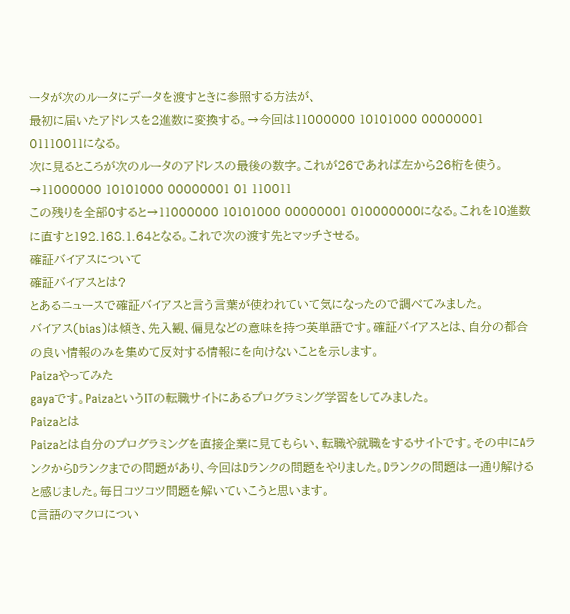ータが次のルータにデータを渡すときに参照する方法が、
最初に届いたアドレスを2進数に変換する。→今回は11000000 10101000 00000001 01110011になる。
次に見るところが次のルータのアドレスの最後の数字。これが26であれば左から26桁を使う。→11000000 10101000 00000001 01 110011
この残りを全部0すると→11000000 10101000 00000001 010000000になる。これを10進数に直すと192.168.1.64となる。これで次の渡す先とマッチさせる。
確証バイアスについて
確証バイアスとは?
とあるニュースで確証バイアスと言う言葉が使われていて気になったので調べてみました。
バイアス(bias)は傾き、先入観、偏見などの意味を持つ英単語です。確証バイアスとは、自分の都合の良い情報のみを集めて反対する情報にを向けないことを示します。
Paizaやってみた
gayaです。PaizaというITの転職サイトにあるプログラミング学習をしてみました。
Paizaとは
Paizaとは自分のプログラミングを直接企業に見てもらい、転職や就職をするサイトです。その中にAランクからDランクまでの問題があり、今回はDランクの問題をやりました。Dランクの問題は一通り解けると感じました。毎日コツコツ問題を解いていこうと思います。
C言語のマクロについ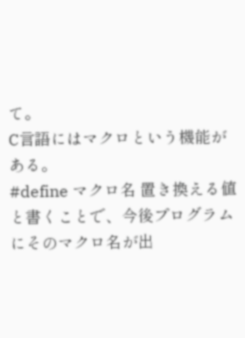て。
C言語にはマクロという機能がある。
#define マクロ名 置き換える値
と書くことで、今後プログラムにそのマクロ名が出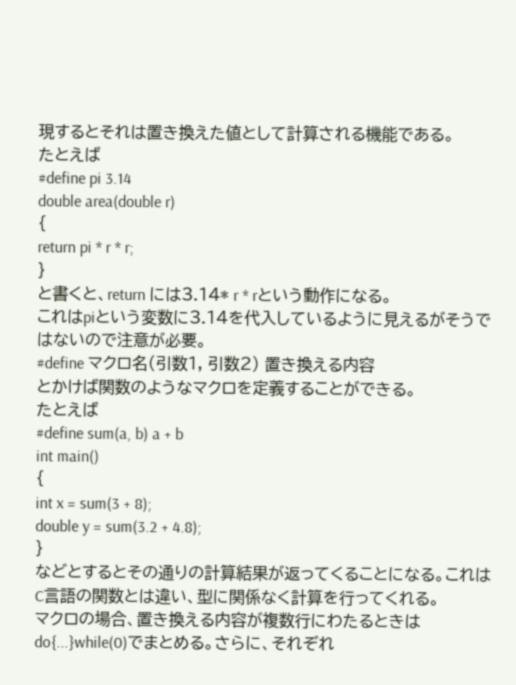現するとそれは置き換えた値として計算される機能である。
たとえば
#define pi 3.14
double area(double r)
{
return pi * r * r;
}
と書くと、return には3.14* r * rという動作になる。
これはpiという変数に3.14を代入しているように見えるがそうではないので注意が必要。
#define マクロ名(引数1, 引数2) 置き換える内容
とかけば関数のようなマクロを定義することができる。
たとえば
#define sum(a, b) a + b
int main()
{
int x = sum(3 + 8);
double y = sum(3.2 + 4.8);
}
などとするとその通りの計算結果が返ってくることになる。これはC言語の関数とは違い、型に関係なく計算を行ってくれる。
マクロの場合、置き換える内容が複数行にわたるときはdo{...}while(0)でまとめる。さらに、それぞれ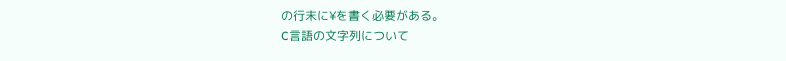の行末に¥を書く必要がある。
C言語の文字列について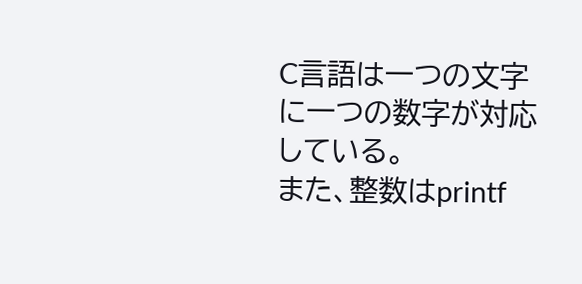C言語は一つの文字に一つの数字が対応している。
また、整数はprintf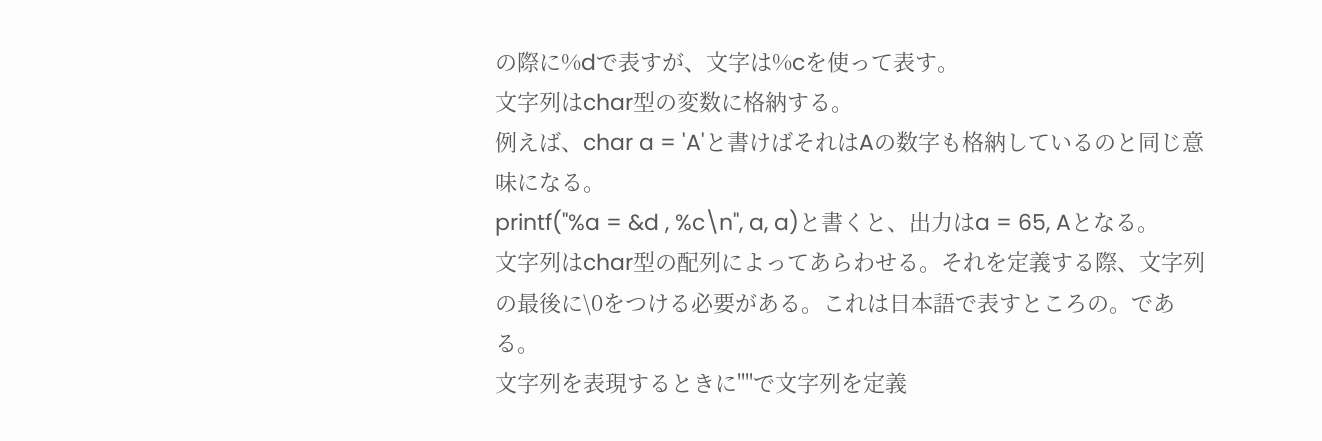の際に%dで表すが、文字は%cを使って表す。
文字列はchar型の変数に格納する。
例えば、char a = 'A'と書けばそれはAの数字も格納しているのと同じ意味になる。
printf("%a = &d , %c\n", a, a)と書くと、出力はa = 65, Aとなる。
文字列はchar型の配列によってあらわせる。それを定義する際、文字列の最後に\0をつける必要がある。これは日本語で表すところの。である。
文字列を表現するときに""で文字列を定義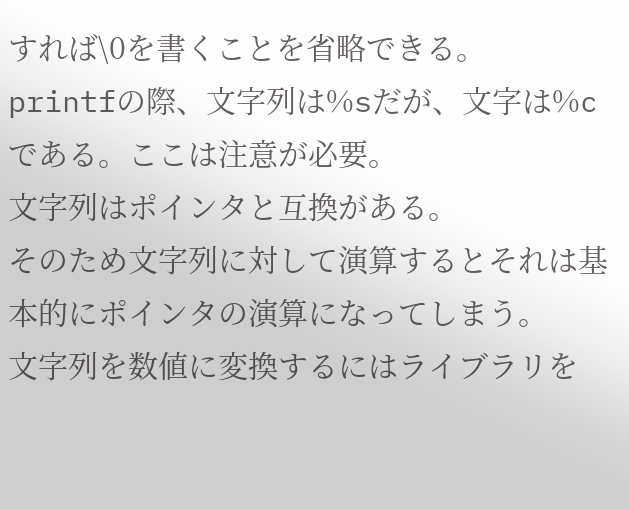すれば\0を書くことを省略できる。
printfの際、文字列は%sだが、文字は%cである。ここは注意が必要。
文字列はポインタと互換がある。
そのため文字列に対して演算するとそれは基本的にポインタの演算になってしまう。
文字列を数値に変換するにはライブラリを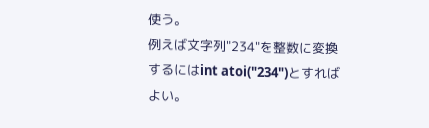使う。
例えば文字列"234"を整数に変換するにはint atoi("234")とすればよい。